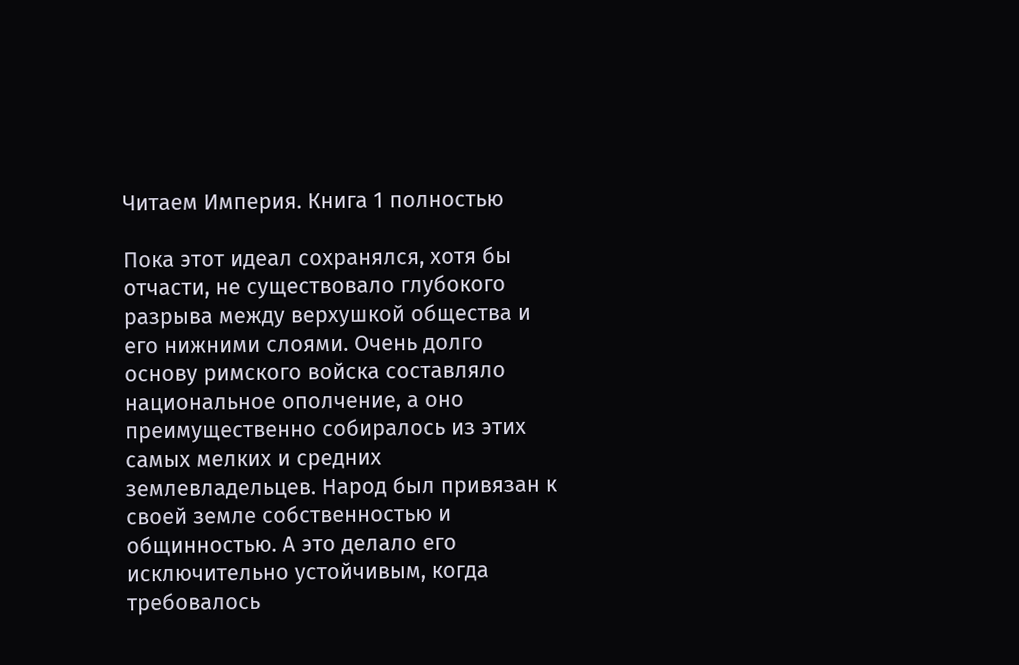Читаем Империя. Книга 1 полностью

Пока этот идеал сохранялся, хотя бы отчасти, не существовало глубокого разрыва между верхушкой общества и его нижними слоями. Очень долго основу римского войска составляло национальное ополчение, а оно преимущественно собиралось из этих самых мелких и средних землевладельцев. Народ был привязан к своей земле собственностью и общинностью. А это делало его исключительно устойчивым, когда требовалось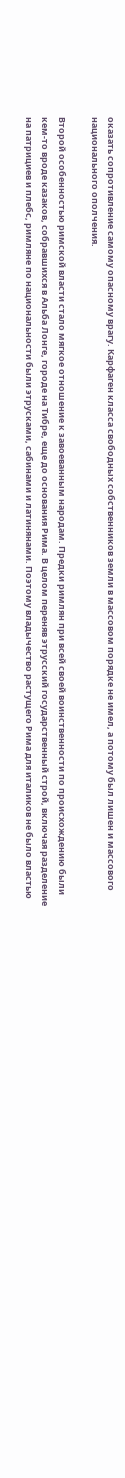оказать сопротивление самому опасному врагу. Карфаген класса свободных собственников земли в массовом порядке не имел, а потому был лишен и массового национального ополчения.

Второй особенностью римской власти стало мягкое отношение к завоеванным народам. Предки римлян при всей своей воинственности по происхождению были кем-то вроде казаков, собравшихся в Альба Лонге, городе на Тибре, еще до основания Рима. В целом переняв этрусский государственный строй, включая разделение на патрициев и плебс, римляне по национальности были этрусками, сабинами и латинянами. Поэтому владычество растущего Рима для италиков не было властью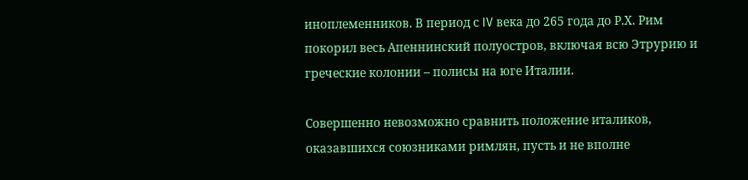иноплеменников. В период с IV века до 265 года до Р.Х. Рим покорил весь Апеннинский полуостров, включая всю Этрурию и греческие колонии – полисы на юге Италии.

Совершенно невозможно сравнить положение италиков, оказавшихся союзниками римлян, пусть и не вполне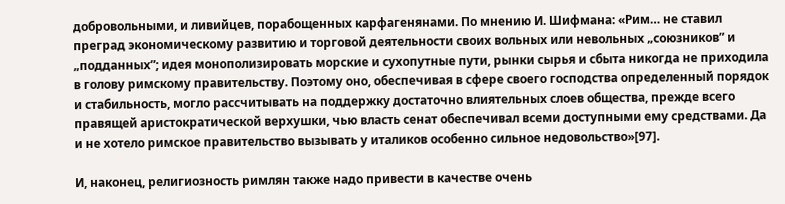добровольными, и ливийцев, порабощенных карфагенянами. По мнению И. Шифмана: «Рим… не ставил преград экономическому развитию и торговой деятельности своих вольных или невольных „союзников” и „подданных”; идея монополизировать морские и сухопутные пути, рынки сырья и сбыта никогда не приходила в голову римскому правительству. Поэтому оно, обеспечивая в сфере своего господства определенный порядок и стабильность, могло рассчитывать на поддержку достаточно влиятельных слоев общества, прежде всего правящей аристократической верхушки, чью власть сенат обеспечивал всеми доступными ему средствами. Да и не хотело римское правительство вызывать у италиков особенно сильное недовольство»[97].

И, наконец, религиозность римлян также надо привести в качестве очень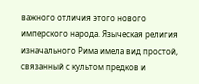важного отличия этого нового имперского народа. Языческая религия изначального Рима имела вид простой, связанный с культом предков и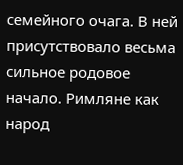семейного очага. В ней присутствовало весьма сильное родовое начало. Римляне как народ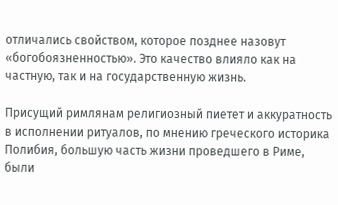отличались свойством, которое позднее назовут «богобоязненностью». Это качество влияло как на частную, так и на государственную жизнь.

Присущий римлянам религиозный пиетет и аккуратность в исполнении ритуалов, по мнению греческого историка Полибия, большую часть жизни проведшего в Риме, были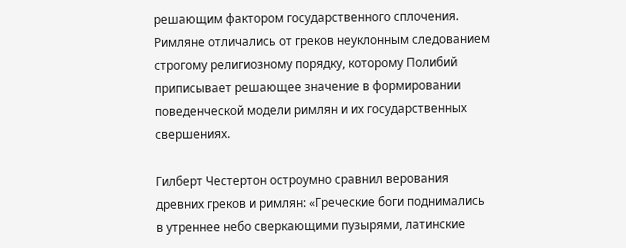решающим фактором государственного сплочения. Римляне отличались от греков неуклонным следованием строгому религиозному порядку, которому Полибий приписывает решающее значение в формировании поведенческой модели римлян и их государственных свершениях.

Гилберт Честертон остроумно сравнил верования древних греков и римлян: «Греческие боги поднимались в утреннее небо сверкающими пузырями, латинские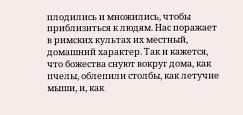плодились и множились, чтобы приблизиться к людям. Нас поражает в римских культах их местный, домашний характер. Так и кажется, что божества снуют вокруг дома, как пчелы, облепили столбы, как летучие мыши, и, как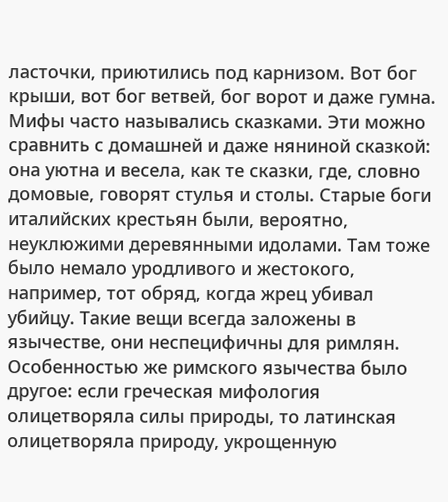ласточки, приютились под карнизом. Вот бог крыши, вот бог ветвей, бог ворот и даже гумна. Мифы часто назывались сказками. Эти можно сравнить с домашней и даже няниной сказкой: она уютна и весела, как те сказки, где, словно домовые, говорят стулья и столы. Старые боги италийских крестьян были, вероятно, неуклюжими деревянными идолами. Там тоже было немало уродливого и жестокого, например, тот обряд, когда жрец убивал убийцу. Такие вещи всегда заложены в язычестве, они неспецифичны для римлян. Особенностью же римского язычества было другое: если греческая мифология олицетворяла силы природы, то латинская олицетворяла природу, укрощенную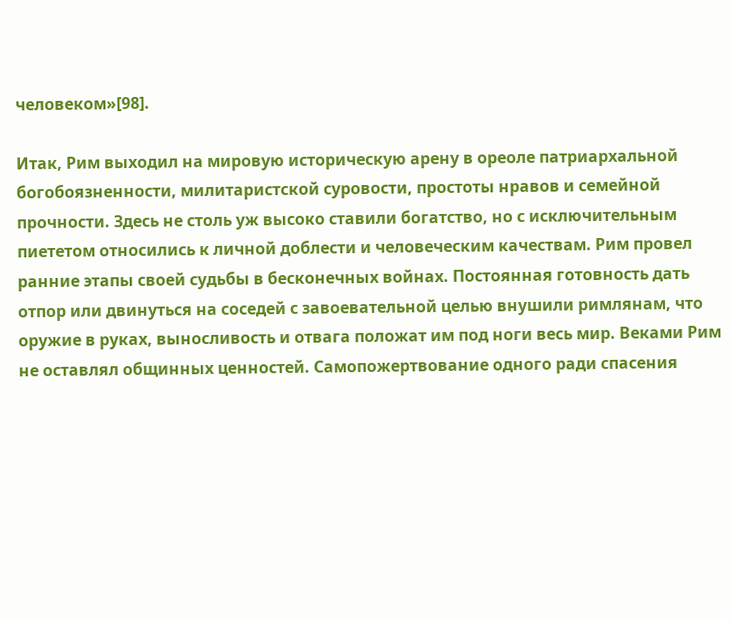человеком»[98].

Итак, Рим выходил на мировую историческую арену в ореоле патриархальной богобоязненности, милитаристской суровости, простоты нравов и семейной прочности. Здесь не столь уж высоко ставили богатство, но с исключительным пиететом относились к личной доблести и человеческим качествам. Рим провел ранние этапы своей судьбы в бесконечных войнах. Постоянная готовность дать отпор или двинуться на соседей с завоевательной целью внушили римлянам, что оружие в руках, выносливость и отвага положат им под ноги весь мир. Веками Рим не оставлял общинных ценностей. Самопожертвование одного ради спасения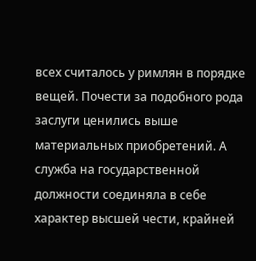всех считалось у римлян в порядке вещей. Почести за подобного рода заслуги ценились выше материальных приобретений. А служба на государственной должности соединяла в себе характер высшей чести, крайней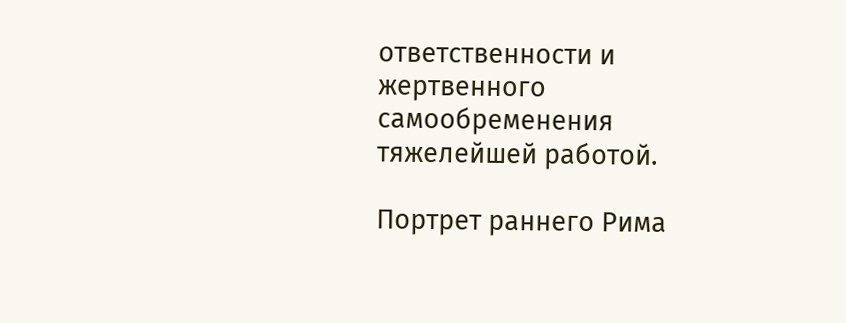ответственности и жертвенного самообременения тяжелейшей работой.

Портрет раннего Рима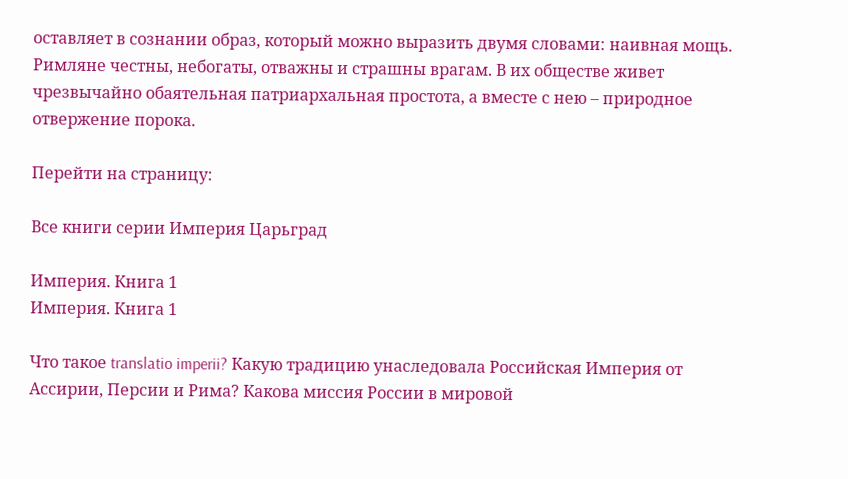оставляет в сознании образ, который можно выразить двумя словами: наивная мощь. Римляне честны, небогаты, отважны и страшны врагам. В их обществе живет чрезвычайно обаятельная патриархальная простота, а вместе с нею – природное отвержение порока.

Перейти на страницу:

Все книги серии Империя Царьград

Империя. Книга 1
Империя. Книга 1

Что такое translatio imperii? Какую традицию унаследовала Российская Империя от Ассирии, Персии и Рима? Какова миссия России в мировой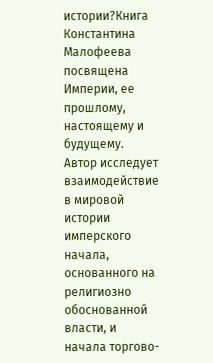истории?Книга Константина Малофеева посвящена Империи, ее прошлому, настоящему и будущему. Автор исследует взаимодействие в мировой истории имперского начала, основанного на религиозно обоснованной власти, и начала торгово-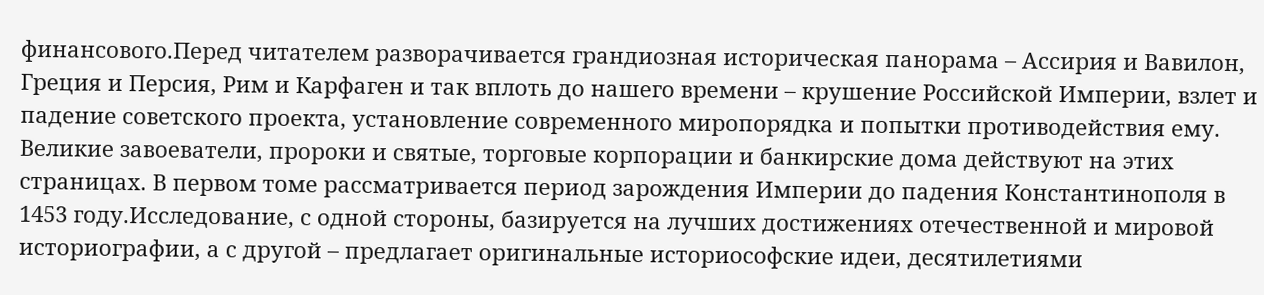финансового.Перед читателем разворачивается грандиозная историческая панорама – Ассирия и Вавилон, Греция и Персия, Рим и Карфаген и так вплоть до нашего времени – крушение Российской Империи, взлет и падение советского проекта, установление современного миропорядка и попытки противодействия ему. Великие завоеватели, пророки и святые, торговые корпорации и банкирские дома действуют на этих страницах. В первом томе рассматривается период зарождения Империи до падения Константинополя в 1453 году.Исследование, с одной стороны, базируется на лучших достижениях отечественной и мировой историографии, а с другой – предлагает оригинальные историософские идеи, десятилетиями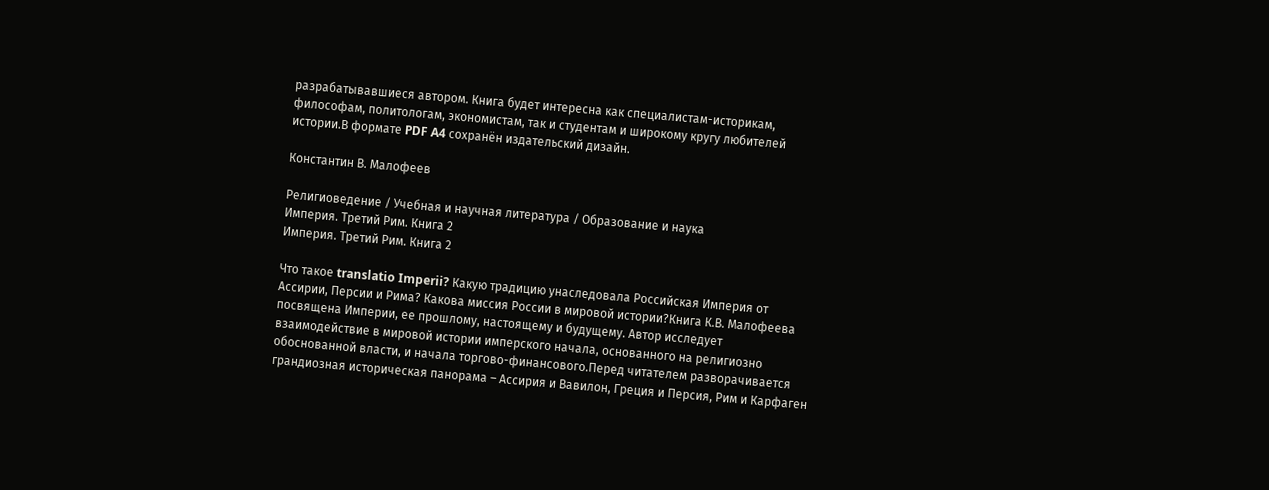разрабатывавшиеся автором. Книга будет интересна как специалистам-историкам, философам, политологам, экономистам, так и студентам и широкому кругу любителей истории.В формате PDF A4 сохранён издательский дизайн.

Константин В. Малофеев

Религиоведение / Учебная и научная литература / Образование и наука
Империя. Третий Рим. Книга 2
Империя. Третий Рим. Книга 2

Что такое translatio Imperii? Какую традицию унаследовала Российская Империя от Ассирии, Персии и Рима? Какова миссия России в мировой истории?Книга К.В. Малофеева посвящена Империи, ее прошлому, настоящему и будущему. Автор исследует взаимодействие в мировой истории имперского начала, основанного на религиозно обоснованной власти, и начала торгово-финансового.Перед читателем разворачивается грандиозная историческая панорама – Ассирия и Вавилон, Греция и Персия, Рим и Карфаген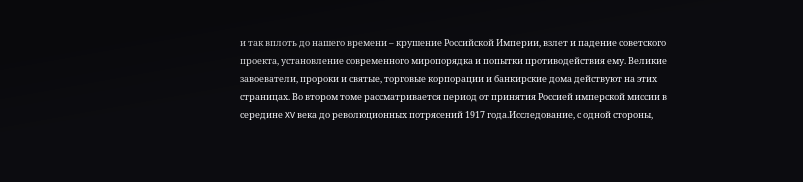и так вплоть до нашего времени – крушение Российской Империи, взлет и падение советского проекта, установление современного миропорядка и попытки противодействия ему. Великие завоеватели, пророки и святые, торговые корпорации и банкирские дома действуют на этих страницах. Во втором томе рассматривается период от принятия Россией имперской миссии в середине XV века до революционных потрясений 1917 года.Исследование, с одной стороны,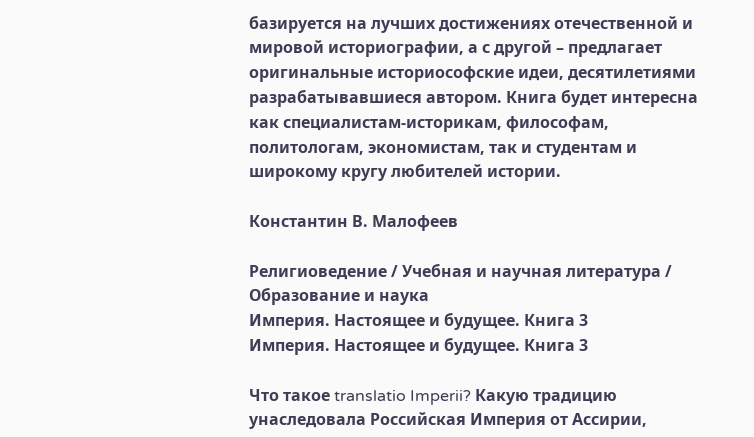базируется на лучших достижениях отечественной и мировой историографии, а с другой – предлагает оригинальные историософские идеи, десятилетиями разрабатывавшиеся автором. Книга будет интересна как специалистам-историкам, философам, политологам, экономистам, так и студентам и широкому кругу любителей истории.

Константин В. Малофеев

Религиоведение / Учебная и научная литература / Образование и наука
Империя. Настоящее и будущее. Книга 3
Империя. Настоящее и будущее. Книга 3

Что такое translatio Imperii? Какую традицию унаследовала Российская Империя от Ассирии,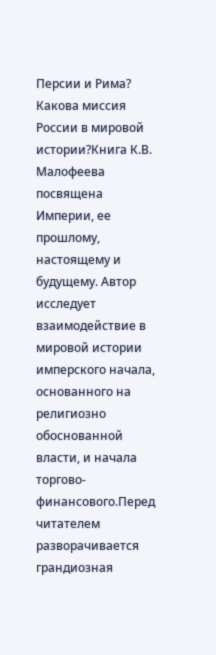Персии и Рима? Какова миссия России в мировой истории?Книга К.В. Малофеева посвящена Империи, ее прошлому, настоящему и будущему. Автор исследует взаимодействие в мировой истории имперского начала, основанного на религиозно обоснованной власти, и начала торгово-финансового.Перед читателем разворачивается грандиозная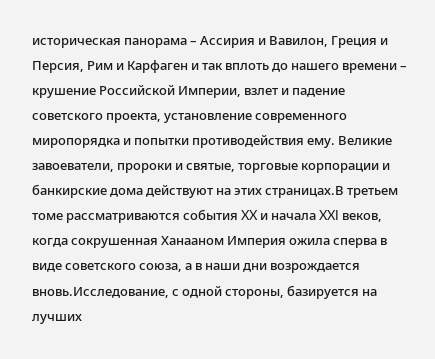историческая панорама – Ассирия и Вавилон, Греция и Персия, Рим и Карфаген и так вплоть до нашего времени – крушение Российской Империи, взлет и падение советского проекта, установление современного миропорядка и попытки противодействия ему. Великие завоеватели, пророки и святые, торговые корпорации и банкирские дома действуют на этих страницах.В третьем томе рассматриваются события XX и начала XXI веков, когда сокрушенная Ханааном Империя ожила сперва в виде советского союза, а в наши дни возрождается вновь.Исследование, с одной стороны, базируется на лучших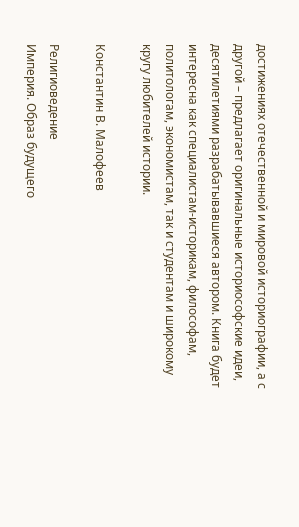достижениях отечественной и мировой историографии, а с другой – предлагает оригинальные историософские идеи, десятилетиями разрабатывавшиеся автором. Книга будет интересна как специалистам-историкам, философам, политологам, экономистам, так и студентам и широкому кругу любителей истории.

Константин В. Малофеев

Религиоведение
Империя. Образ будущего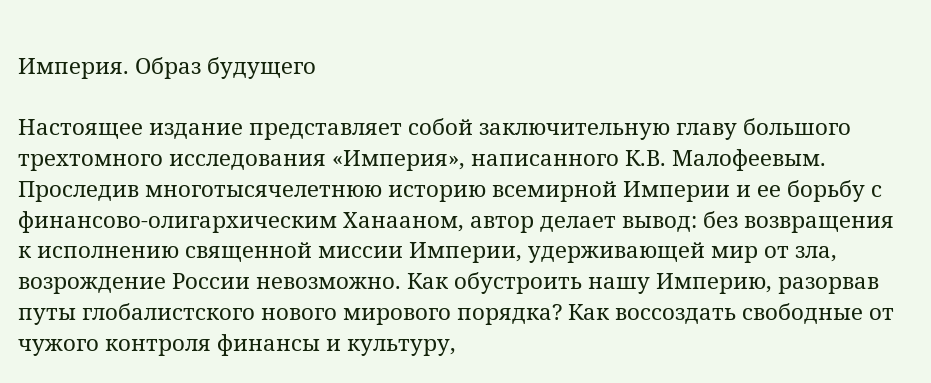Империя. Образ будущего

Настоящее издание представляет собой заключительную главу большого трехтомного исследования «Империя», написанного К.В. Малофеевым. Проследив многотысячелетнюю историю всемирной Империи и ее борьбу с финансово-олигархическим Ханааном, автор делает вывод: без возвращения к исполнению священной миссии Империи, удерживающей мир от зла, возрождение России невозможно. Как обустроить нашу Империю, разорвав путы глобалистского нового мирового порядка? Как воссоздать свободные от чужого контроля финансы и культуру,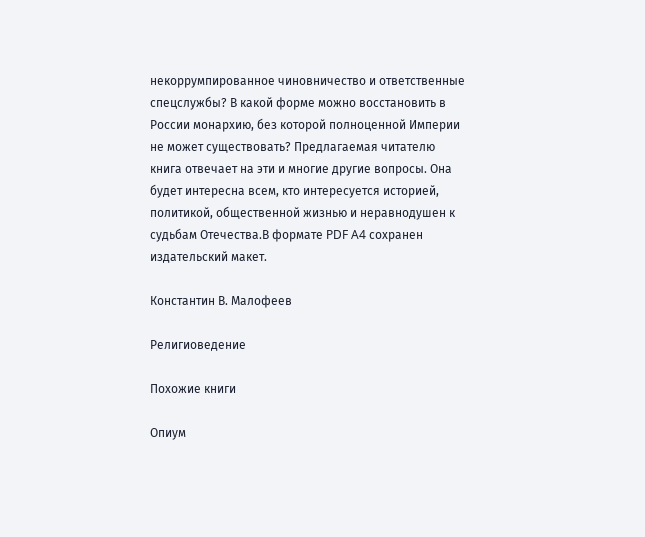некоррумпированное чиновничество и ответственные спецслужбы? В какой форме можно восстановить в России монархию, без которой полноценной Империи не может существовать? Предлагаемая читателю книга отвечает на эти и многие другие вопросы. Она будет интересна всем, кто интересуется историей, политикой, общественной жизнью и неравнодушен к судьбам Отечества.В формате PDF A4 сохранен издательский макет.

Константин В. Малофеев

Религиоведение

Похожие книги

Опиум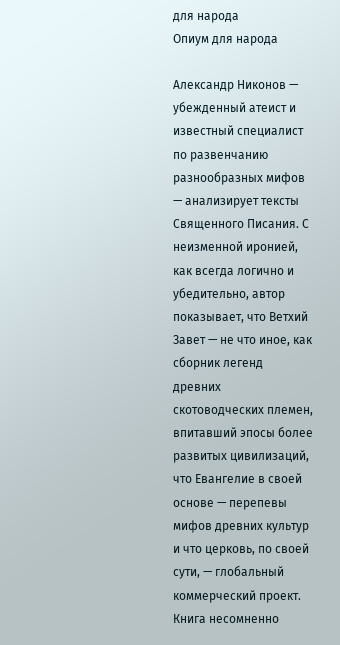для народа
Опиум для народа

Александр Никонов — убежденный атеист и известный специалист по развенчанию разнообразных мифов — анализирует тексты Священного Писания. С неизменной иронией, как всегда логично и убедительно, автор показывает, что Ветхий Завет — не что иное, как сборник легенд древних скотоводческих племен, впитавший эпосы более развитых цивилизаций, что Евангелие в своей основе — перепевы мифов древних культур и что церковь, по своей сути, — глобальный коммерческий проект. Книга несомненно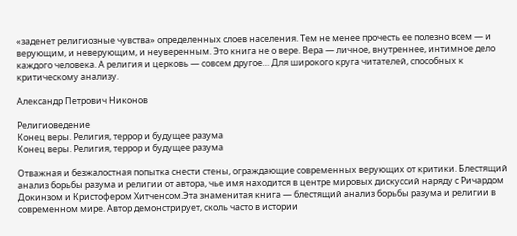«заденет религиозные чувства» определенных слоев населения. Тем не менее прочесть ее полезно всем — и верующим, и неверующим, и неуверенным. Это книга не о вере. Вера — личное, внутреннее, интимное дело каждого человека. А религия и церковь — совсем другое… Для широкого круга читателей, способных к критическому анализу.

Александр Петрович Никонов

Религиоведение
Конец веры. Религия, террор и будущее разума
Конец веры. Религия, террор и будущее разума

Отважная и безжалостная попытка снести стены, ограждающие современных верующих от критики. Блестящий анализ борьбы разума и религии от автора, чье имя находится в центре мировых дискуссий наряду с Ричардом Докинзом и Кристофером Хитченсом.Эта знаменитая книга — блестящий анализ борьбы разума и религии в современном мире. Автор демонстрирует, сколь часто в истории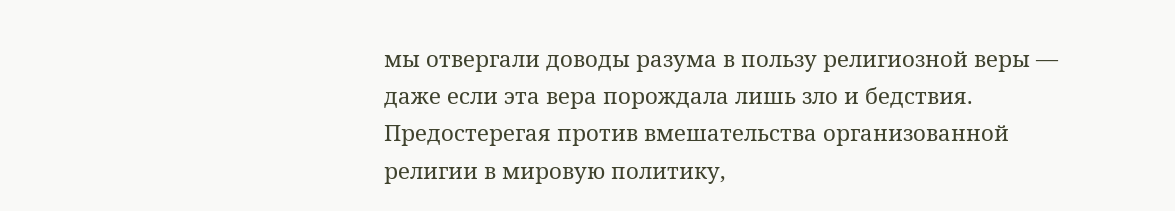мы отвергали доводы разума в пользу религиозной веры — даже если эта вера порождала лишь зло и бедствия. Предостерегая против вмешательства организованной религии в мировую политику,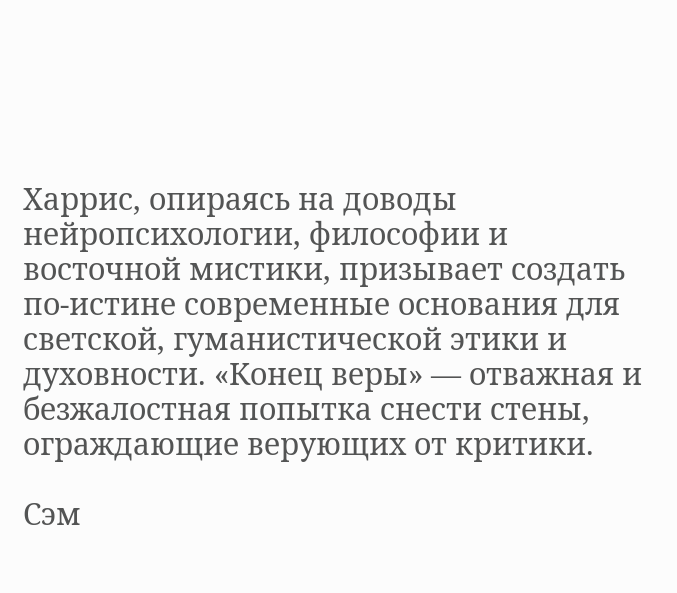Харрис, опираясь на доводы нейропсихологии, философии и восточной мистики, призывает создать по-истине современные основания для светской, гуманистической этики и духовности. «Конец веры» — отважная и безжалостная попытка снести стены, ограждающие верующих от критики.

Сэм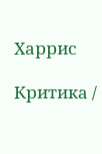Харрис

Критика /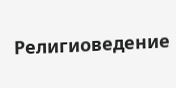Религиоведение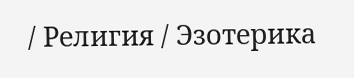/ Религия / Эзотерика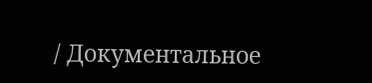/ Документальное